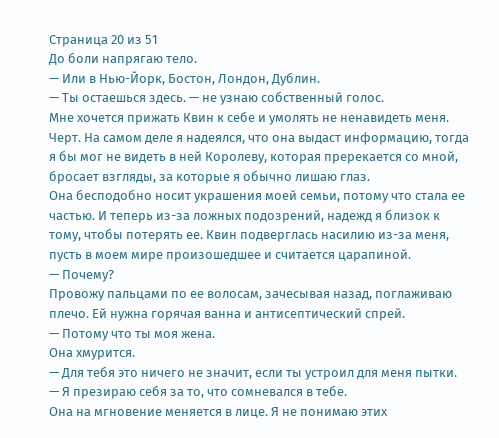Страница 20 из 51
До боли напрягаю тело.
— Или в Нью-Йорк, Бостон, Лондон, Дублин.
— Ты остаешься здесь. — не узнаю собственный голос.
Мне хочется прижать Квин к себе и умолять не ненавидеть меня. Черт. На самом деле я надеялся, что она выдаст информацию, тогда я бы мог не видеть в ней Королеву, которая пререкается со мной, бросает взгляды, за которые я обычно лишаю глаз.
Она бесподобно носит украшения моей семьи, потому что стала ее частью. И теперь из-за ложных подозрений, надежд я близок к тому, чтобы потерять ее. Квин подверглась насилию из-за меня, пусть в моем мире произошедшее и считается царапиной.
— Почему?
Провожу пальцами по ее волосам, зачесывая назад, поглаживаю плечо. Ей нужна горячая ванна и антисептический спрей.
— Потому что ты моя жена.
Она хмурится.
— Для тебя это ничего не значит, если ты устроил для меня пытки.
— Я презираю себя за то, что сомневался в тебе.
Она на мгновение меняется в лице. Я не понимаю этих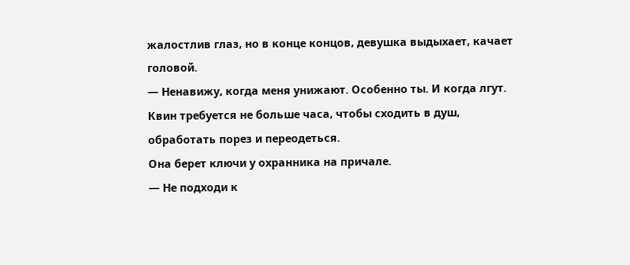жалостлив глаз, но в конце концов, девушка выдыхает, качает головой.
— Ненавижу, когда меня унижают. Особенно ты. И когда лгут.
Квин требуется не больше часа, чтобы сходить в душ, обработать порез и переодеться.
Она берет ключи у охранника на причале.
— Не подходи к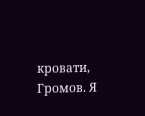кровати, Громов. Я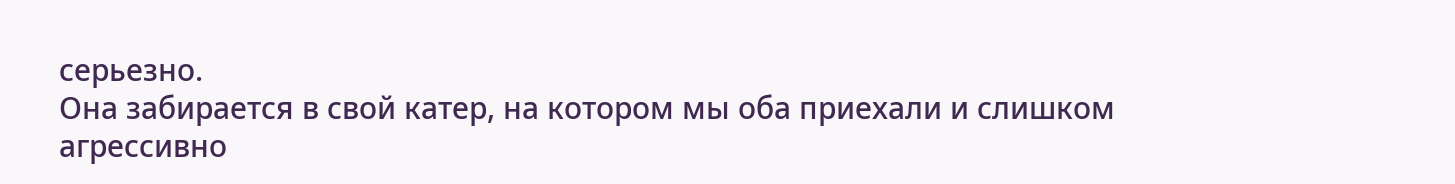серьезно.
Она забирается в свой катер, на котором мы оба приехали и слишком агрессивно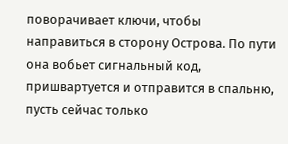поворачивает ключи, чтобы направиться в сторону Острова. По пути она вобьет сигнальный код, пришвартуется и отправится в спальню, пусть сейчас только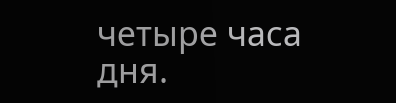четыре часа дня.